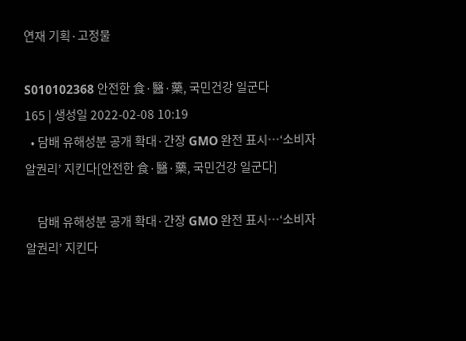연재 기획·고정물

S010102368 안전한 食·醫·藥, 국민건강 일군다
165 | 생성일 2022-02-08 10:19
  • 담배 유해성분 공개 확대·간장 GMO 완전 표시…‘소비자 알권리’ 지킨다[안전한 食·醫·藥, 국민건강 일군다]

    담배 유해성분 공개 확대·간장 GMO 완전 표시…‘소비자 알권리’ 지킨다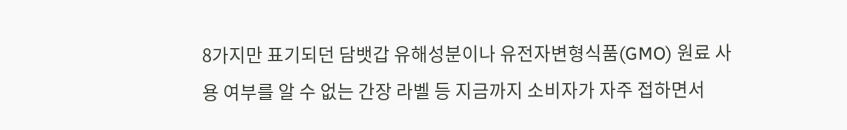8가지만 표기되던 담뱃갑 유해성분이나 유전자변형식품(GMO) 원료 사용 여부를 알 수 없는 간장 라벨 등 지금까지 소비자가 자주 접하면서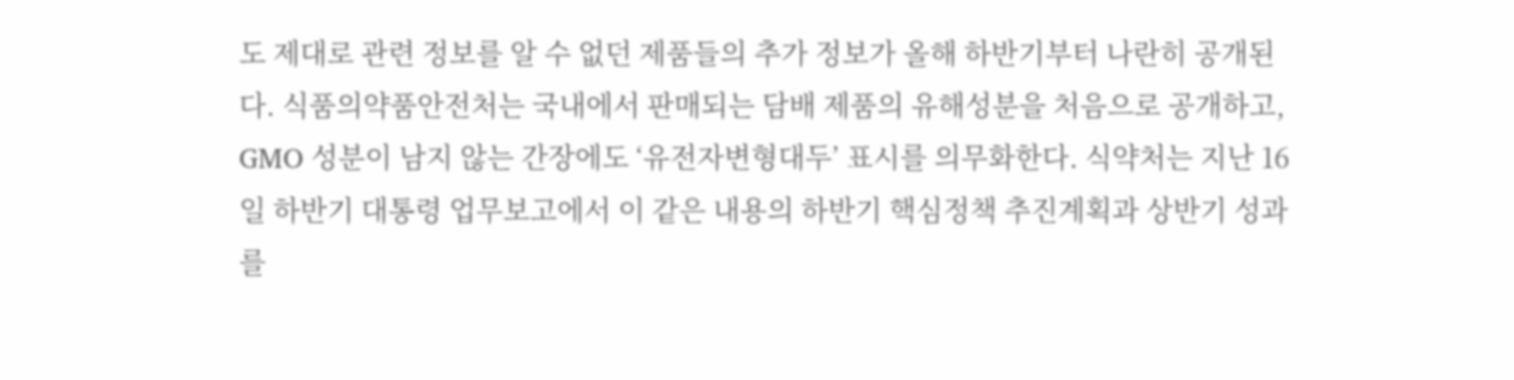도 제대로 관련 정보를 알 수 없던 제품들의 추가 정보가 올해 하반기부터 나란히 공개된다. 식품의약품안전처는 국내에서 판매되는 담배 제품의 유해성분을 처음으로 공개하고, GMO 성분이 남지 않는 간장에도 ‘유전자변형대두’ 표시를 의무화한다. 식약처는 지난 16일 하반기 대통령 업무보고에서 이 같은 내용의 하반기 핵심정책 추진계획과 상반기 성과를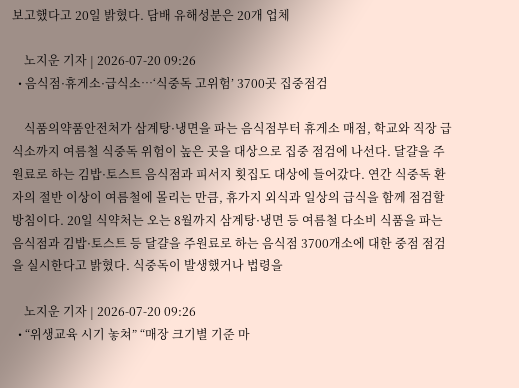보고했다고 20일 밝혔다. 담배 유해성분은 20개 업체

    노지운 기자 | 2026-07-20 09:26
  • 음식점·휴게소·급식소…‘식중독 고위험’ 3700곳 집중점검

    식품의약품안전처가 삼계탕·냉면을 파는 음식점부터 휴게소 매점, 학교와 직장 급식소까지 여름철 식중독 위험이 높은 곳을 대상으로 집중 점검에 나선다. 달걀을 주원료로 하는 김밥·토스트 음식점과 피서지 횟집도 대상에 들어갔다. 연간 식중독 환자의 절반 이상이 여름철에 몰리는 만큼, 휴가지 외식과 일상의 급식을 함께 점검할 방침이다. 20일 식약처는 오는 8월까지 삼계탕·냉면 등 여름철 다소비 식품을 파는 음식점과 김밥·토스트 등 달걀을 주원료로 하는 음식점 3700개소에 대한 중점 점검을 실시한다고 밝혔다. 식중독이 발생했거나 법령을

    노지운 기자 | 2026-07-20 09:26
  • “위생교육 시기 놓쳐” “매장 크기별 기준 마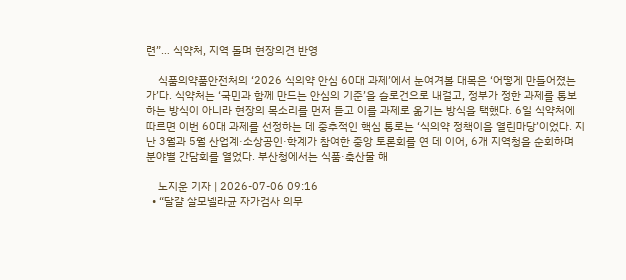련”… 식약처, 지역 돌며 현장의견 반영

    식품의약품안전처의 ‘2026 식의약 안심 60대 과제’에서 눈여겨볼 대목은 ‘어떻게 만들어졌는가’다. 식약처는 ‘국민과 함께 만드는 안심의 기준’을 슬로건으로 내걸고, 정부가 정한 과제를 통보하는 방식이 아니라 현장의 목소리를 먼저 듣고 이를 과제로 옮기는 방식을 택했다. 6일 식약처에 따르면 이번 60대 과제를 선정하는 데 중추적인 핵심 통로는 ‘식의약 정책이음 열린마당’이었다. 지난 3월과 5월 산업계·소상공인·학계가 참여한 중앙 토론회를 연 데 이어, 6개 지역청을 순회하며 분야별 간담회를 열었다. 부산청에서는 식품·축산물 해

    노지운 기자 | 2026-07-06 09:16
  • “달걀 살모넬라균 자가검사 의무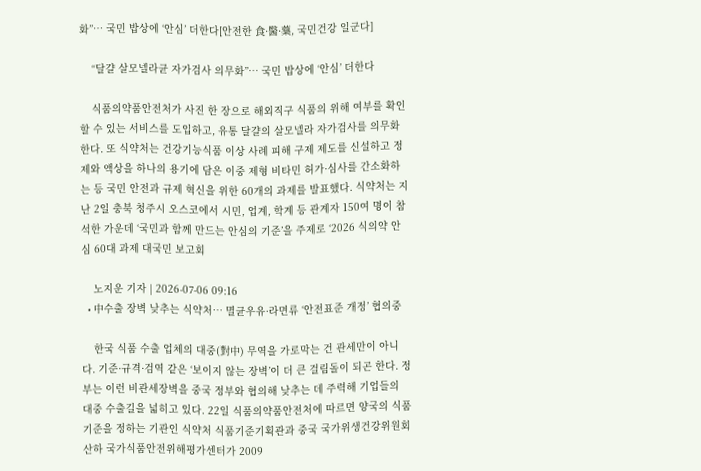화”… 국민 밥상에 ‘안심’ 더한다[안전한 食·醫·藥, 국민건강 일군다]

    “달걀 살모넬라균 자가검사 의무화”… 국민 밥상에 ‘안심’ 더한다

    식품의약품안전처가 사진 한 장으로 해외직구 식품의 위해 여부를 확인할 수 있는 서비스를 도입하고, 유통 달걀의 살모넬라 자가검사를 의무화한다. 또 식약처는 건강기능식품 이상 사례 피해 구제 제도를 신설하고 정제와 액상을 하나의 용기에 담은 이중 제형 비타민 허가·심사를 간소화하는 등 국민 안전과 규제 혁신을 위한 60개의 과제를 발표했다. 식약처는 지난 2일 충북 청주시 오스코에서 시민, 업계, 학계 등 관계자 150여 명이 참석한 가운데 ‘국민과 함께 만드는 안심의 기준’을 주제로 ‘2026 식의약 안심 60대 과제 대국민 보고회

    노지운 기자 | 2026-07-06 09:16
  • 中수출 장벽 낮추는 식약처… 멸균우유·라면류 ‘안전표준 개정’ 협의중

    한국 식품 수출 업체의 대중(對中) 무역을 가로막는 건 관세만이 아니다. 기준·규격·검역 같은 ‘보이지 않는 장벽’이 더 큰 걸림돌이 되곤 한다. 정부는 이런 비관세장벽을 중국 정부와 협의해 낮추는 데 주력해 기업들의 대중 수출길을 넓히고 있다. 22일 식품의약품안전처에 따르면 양국의 식품 기준을 정하는 기관인 식약처 식품기준기획관과 중국 국가위생건강위원회 산하 국가식품안전위해평가센터가 2009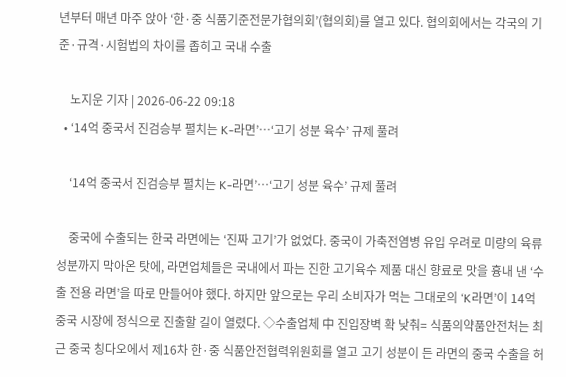년부터 매년 마주 앉아 ‘한·중 식품기준전문가협의회’(협의회)를 열고 있다. 협의회에서는 각국의 기준·규격·시험법의 차이를 좁히고 국내 수출

    노지운 기자 | 2026-06-22 09:18
  • ‘14억 중국서 진검승부 펼치는 K-라면’…‘고기 성분 육수’ 규제 풀려

    ‘14억 중국서 진검승부 펼치는 K-라면’…‘고기 성분 육수’ 규제 풀려

    중국에 수출되는 한국 라면에는 ‘진짜 고기’가 없었다. 중국이 가축전염병 유입 우려로 미량의 육류 성분까지 막아온 탓에, 라면업체들은 국내에서 파는 진한 고기육수 제품 대신 향료로 맛을 흉내 낸 ‘수출 전용 라면’을 따로 만들어야 했다. 하지만 앞으로는 우리 소비자가 먹는 그대로의 ‘K라면’이 14억 중국 시장에 정식으로 진출할 길이 열렸다. ◇수출업체 中 진입장벽 확 낮춰= 식품의약품안전처는 최근 중국 칭다오에서 제16차 한·중 식품안전협력위원회를 열고 고기 성분이 든 라면의 중국 수출을 허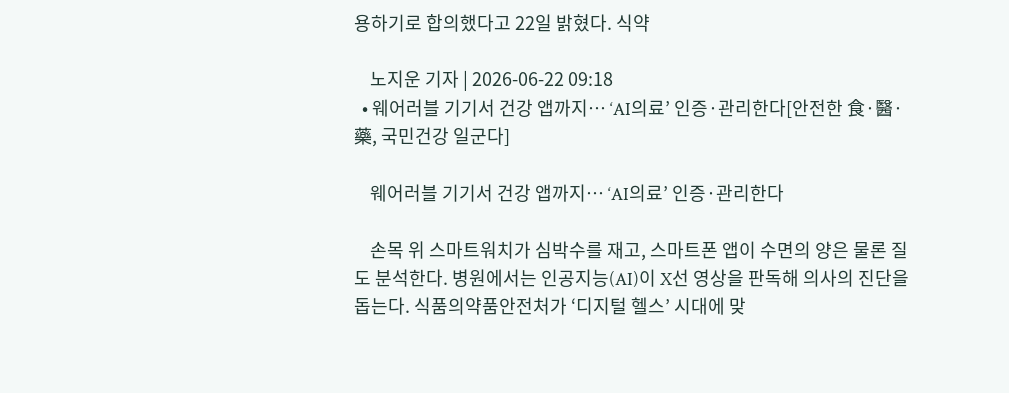용하기로 합의했다고 22일 밝혔다. 식약

    노지운 기자 | 2026-06-22 09:18
  • 웨어러블 기기서 건강 앱까지… ‘AI의료’ 인증·관리한다[안전한 食·醫·藥, 국민건강 일군다]

    웨어러블 기기서 건강 앱까지… ‘AI의료’ 인증·관리한다

    손목 위 스마트워치가 심박수를 재고, 스마트폰 앱이 수면의 양은 물론 질도 분석한다. 병원에서는 인공지능(AI)이 X선 영상을 판독해 의사의 진단을 돕는다. 식품의약품안전처가 ‘디지털 헬스’ 시대에 맞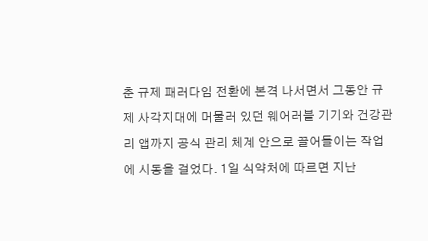춘 규제 패러다임 전환에 본격 나서면서 그동안 규제 사각지대에 머물러 있던 웨어러블 기기와 건강관리 앱까지 공식 관리 체계 안으로 끌어들이는 작업에 시동을 걸었다. 1일 식약처에 따르면 지난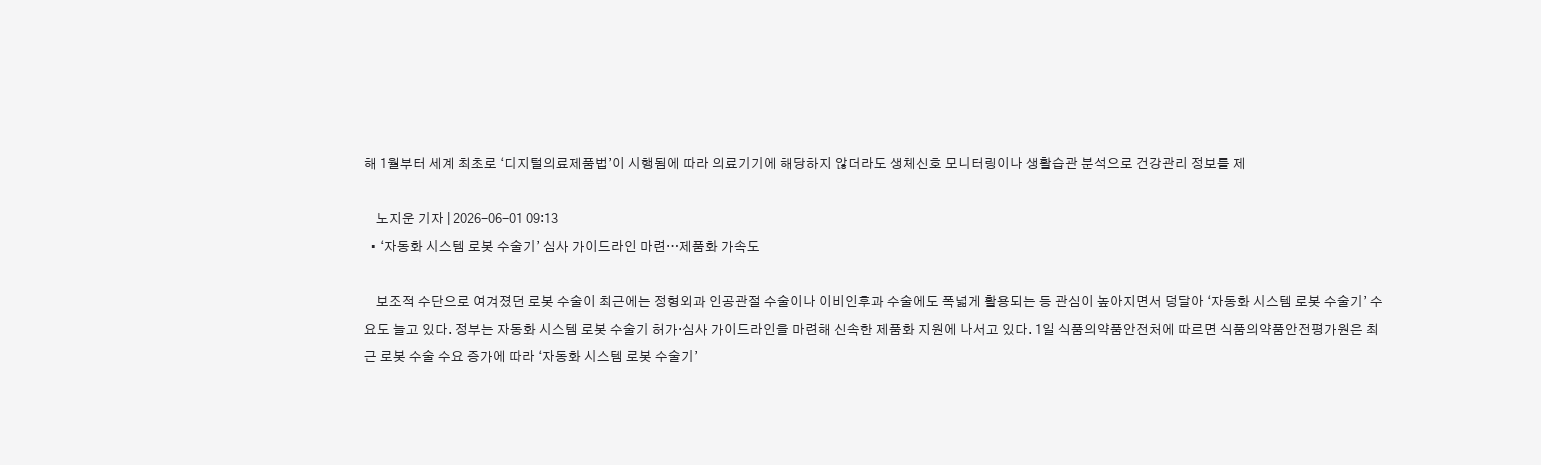해 1월부터 세계 최초로 ‘디지털의료제품법’이 시행됨에 따라 의료기기에 해당하지 않더라도 생체신호 모니터링이나 생활습관 분석으로 건강관리 정보를 제

    노지운 기자 | 2026-06-01 09:13
  • ‘자동화 시스템 로봇 수술기’ 심사 가이드라인 마련…제품화 가속도

    보조적 수단으로 여겨졌던 로봇 수술이 최근에는 정형외과 인공관절 수술이나 이비인후과 수술에도 폭넓게 활용되는 등 관심이 높아지면서 덩달아 ‘자동화 시스템 로봇 수술기’ 수요도 늘고 있다. 정부는 자동화 시스템 로봇 수술기 허가·심사 가이드라인을 마련해 신속한 제품화 지원에 나서고 있다. 1일 식품의약품안전처에 따르면 식품의약품안전평가원은 최근 로봇 수술 수요 증가에 따라 ‘자동화 시스템 로봇 수술기’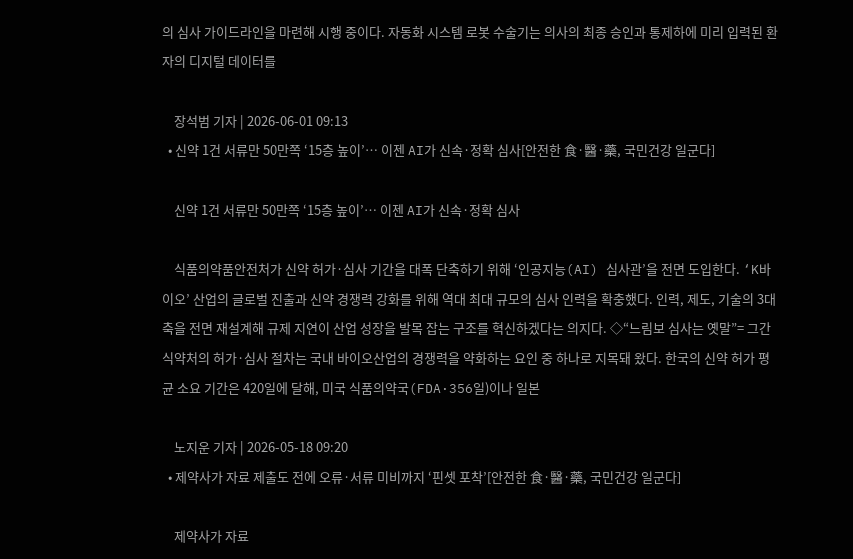의 심사 가이드라인을 마련해 시행 중이다. 자동화 시스템 로봇 수술기는 의사의 최종 승인과 통제하에 미리 입력된 환자의 디지털 데이터를

    장석범 기자 | 2026-06-01 09:13
  • 신약 1건 서류만 50만쪽 ‘15층 높이’… 이젠 AI가 신속·정확 심사[안전한 食·醫·藥, 국민건강 일군다]

    신약 1건 서류만 50만쪽 ‘15층 높이’… 이젠 AI가 신속·정확 심사

    식품의약품안전처가 신약 허가·심사 기간을 대폭 단축하기 위해 ‘인공지능(AI) 심사관’을 전면 도입한다. ‘K바이오’ 산업의 글로벌 진출과 신약 경쟁력 강화를 위해 역대 최대 규모의 심사 인력을 확충했다. 인력, 제도, 기술의 3대 축을 전면 재설계해 규제 지연이 산업 성장을 발목 잡는 구조를 혁신하겠다는 의지다. ◇“느림보 심사는 옛말”= 그간 식약처의 허가·심사 절차는 국내 바이오산업의 경쟁력을 약화하는 요인 중 하나로 지목돼 왔다. 한국의 신약 허가 평균 소요 기간은 420일에 달해, 미국 식품의약국(FDA·356일)이나 일본

    노지운 기자 | 2026-05-18 09:20
  • 제약사가 자료 제출도 전에 오류·서류 미비까지 ‘핀셋 포착’[안전한 食·醫·藥, 국민건강 일군다]

    제약사가 자료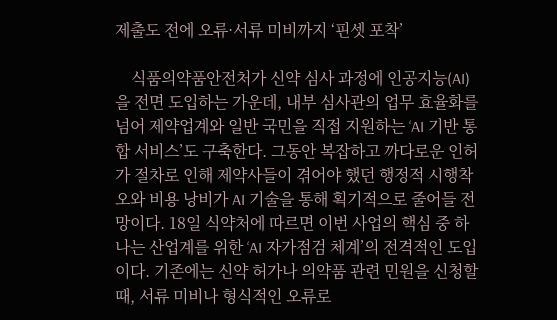제출도 전에 오류·서류 미비까지 ‘핀셋 포착’

    식품의약품안전처가 신약 심사 과정에 인공지능(AI)을 전면 도입하는 가운데, 내부 심사관의 업무 효율화를 넘어 제약업계와 일반 국민을 직접 지원하는 ‘AI 기반 통합 서비스’도 구축한다. 그동안 복잡하고 까다로운 인허가 절차로 인해 제약사들이 겪어야 했던 행정적 시행착오와 비용 낭비가 AI 기술을 통해 획기적으로 줄어들 전망이다. 18일 식약처에 따르면 이번 사업의 핵심 중 하나는 산업계를 위한 ‘AI 자가점검 체계’의 전격적인 도입이다. 기존에는 신약 허가나 의약품 관련 민원을 신청할 때, 서류 미비나 형식적인 오류로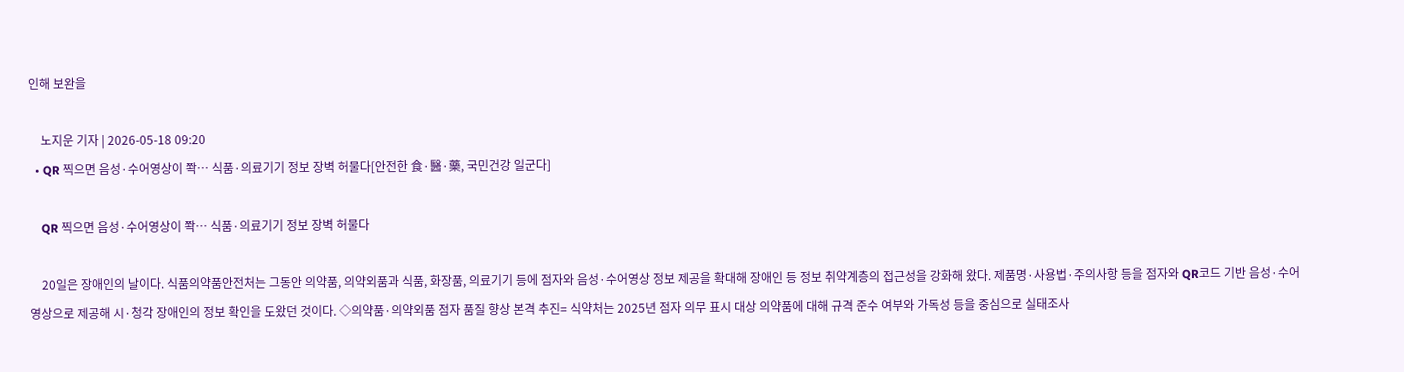인해 보완을

    노지운 기자 | 2026-05-18 09:20
  • QR 찍으면 음성·수어영상이 쫙… 식품·의료기기 정보 장벽 허물다[안전한 食·醫·藥, 국민건강 일군다]

    QR 찍으면 음성·수어영상이 쫙… 식품·의료기기 정보 장벽 허물다

    20일은 장애인의 날이다. 식품의약품안전처는 그동안 의약품, 의약외품과 식품, 화장품, 의료기기 등에 점자와 음성·수어영상 정보 제공을 확대해 장애인 등 정보 취약계층의 접근성을 강화해 왔다. 제품명·사용법·주의사항 등을 점자와 QR코드 기반 음성·수어영상으로 제공해 시·청각 장애인의 정보 확인을 도왔던 것이다. ◇의약품·의약외품 점자 품질 향상 본격 추진= 식약처는 2025년 점자 의무 표시 대상 의약품에 대해 규격 준수 여부와 가독성 등을 중심으로 실태조사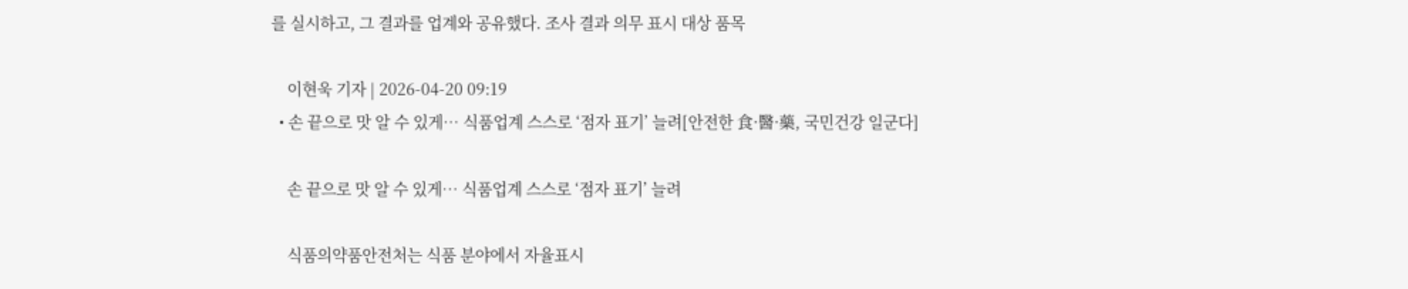를 실시하고, 그 결과를 업계와 공유했다. 조사 결과 의무 표시 대상 품목

    이현욱 기자 | 2026-04-20 09:19
  • 손 끝으로 맛 알 수 있게… 식품업계 스스로 ‘점자 표기’ 늘려[안전한 食·醫·藥, 국민건강 일군다]

    손 끝으로 맛 알 수 있게… 식품업계 스스로 ‘점자 표기’ 늘려

    식품의약품안전처는 식품 분야에서 자율표시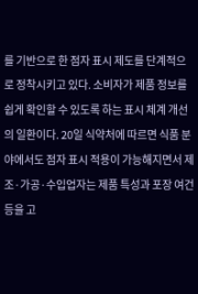를 기반으로 한 점자 표시 제도를 단계적으로 정착시키고 있다. 소비자가 제품 정보를 쉽게 확인할 수 있도록 하는 표시 체계 개선의 일환이다. 20일 식약처에 따르면 식품 분야에서도 점자 표시 적용이 가능해지면서 제조·가공·수입업자는 제품 특성과 포장 여건 등을 고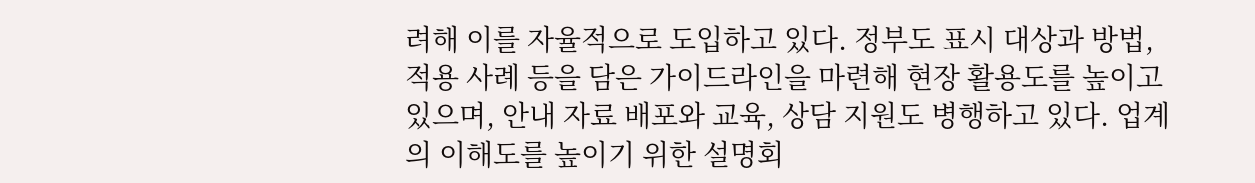려해 이를 자율적으로 도입하고 있다. 정부도 표시 대상과 방법, 적용 사례 등을 담은 가이드라인을 마련해 현장 활용도를 높이고 있으며, 안내 자료 배포와 교육, 상담 지원도 병행하고 있다. 업계의 이해도를 높이기 위한 설명회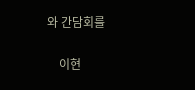와 간담회를

    이현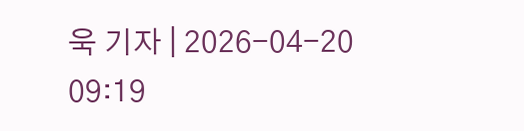욱 기자 | 2026-04-20 09:19